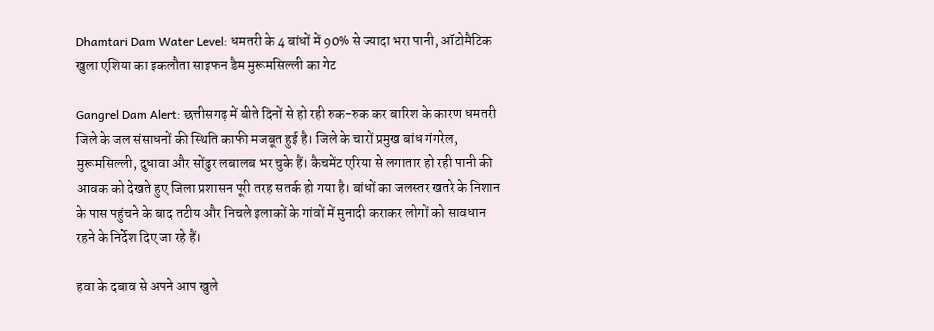Dhamtari Dam Water Level: धमतरी के 4 बांधों में 90% से ज्यादा भरा पानी, ऑटोमैटिक खुला एशिया का इकलौता साइफन डैम मुरूमसिल्ली का गेट

Gangrel Dam Alert: छत्तीसगढ़ में बीते दिनों से हो रही रुक-रुक कर बारिश के कारण धमतरी जिले के जल संसाधनों की स्थिति काफी मजबूत हुई है। जिले के चारों प्रमुख बांध गंगरेल, मुरूमसिल्ली, दुधावा और सोंढुर लबालब भर चुके हैं। कैचमेंट एरिया से लगातार हो रही पानी की आवक को देखते हुए जिला प्रशासन पूरी तरह सतर्क हो गया है। बांधों का जलस्तर खतरे के निशान के पास पहुंचने के बाद तटीय और निचले इलाकों के गांवों में मुनादी कराकर लोगों को सावधान रहने के निर्देश दिए जा रहे हैं।

हवा के दबाव से अपने आप खुले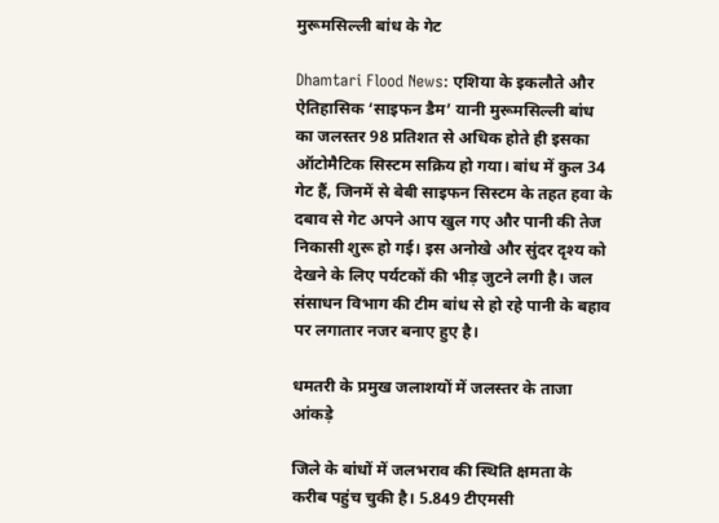मुरूमसिल्ली बांध के गेट

Dhamtari Flood News: एशिया के इकलौते और ऐतिहासिक ‘साइफन डैम’ यानी मुरूमसिल्ली बांध का जलस्तर 98 प्रतिशत से अधिक होते ही इसका ऑटोमैटिक सिस्टम सक्रिय हो गया। बांध में कुल 34 गेट हैं, जिनमें से बेबी साइफन सिस्टम के तहत हवा के दबाव से गेट अपने आप खुल गए और पानी की तेज निकासी शुरू हो गई। इस अनोखे और सुंदर दृश्य को देखने के लिए पर्यटकों की भीड़ जुटने लगी है। जल संसाधन विभाग की टीम बांध से हो रहे पानी के बहाव पर लगातार नजर बनाए हुए है।

धमतरी के प्रमुख जलाशयों में जलस्तर के ताजा आंकड़े

जिले के बांधों में जलभराव की स्थिति क्षमता के करीब पहुंच चुकी है। 5.849 टीएमसी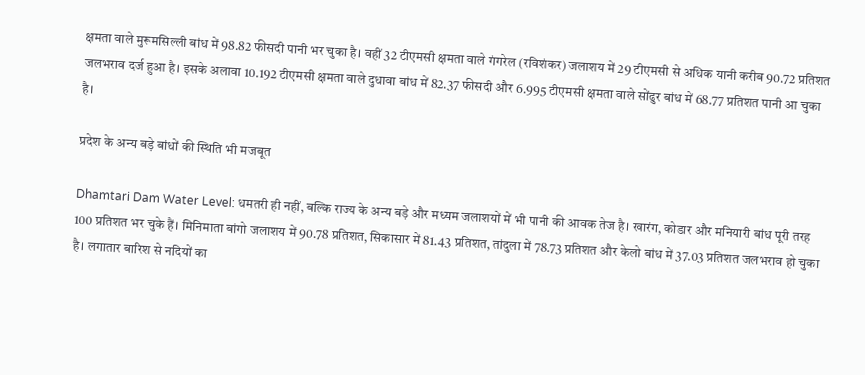क्षमता वाले मुरूमसिल्ली बांध में 98.82 फीसदी पानी भर चुका है। वहीं 32 टीएमसी क्षमता वाले गंगरेल (रविशंकर) जलाशय में 29 टीएमसी से अधिक यानी करीब 90.72 प्रतिशत जलभराव दर्ज हुआ है। इसके अलावा 10.192 टीएमसी क्षमता वाले दुधावा बांध में 82.37 फीसदी और 6.995 टीएमसी क्षमता वाले सोंढुर बांध में 68.77 प्रतिशत पानी आ चुका है।

प्रदेश के अन्य बड़े बांधों की स्थिति भी मजबूत

Dhamtari Dam Water Level: धमतरी ही नहीं, बल्कि राज्य के अन्य बड़े और मध्यम जलाशयों में भी पानी की आवक तेज है। खारंग, कोडार और मनियारी बांध पूरी तरह 100 प्रतिशत भर चुके हैं। मिनिमाता बांगो जलाशय में 90.78 प्रतिशत, सिकासार में 81.43 प्रतिशत, तांदुला में 78.73 प्रतिशत और केलो बांध में 37.03 प्रतिशत जलभराव हो चुका है। लगातार बारिश से नदियों का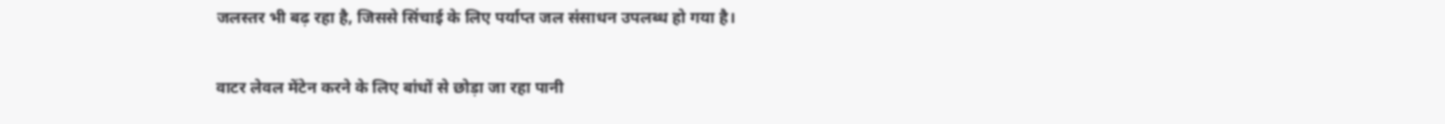जलस्तर भी बढ़ रहा है, जिससे सिंचाई के लिए पर्याप्त जल संसाधन उपलब्ध हो गया है।

वाटर लेवल मेंटेन करने के लिए बांधों से छोड़ा जा रहा पानी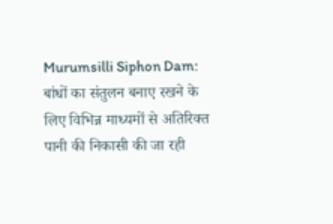Murumsilli Siphon Dam: बांधों का संतुलन बनाए रखने के लिए विभिन्न माध्यमों से अतिरिक्त पानी की निकासी की जा रही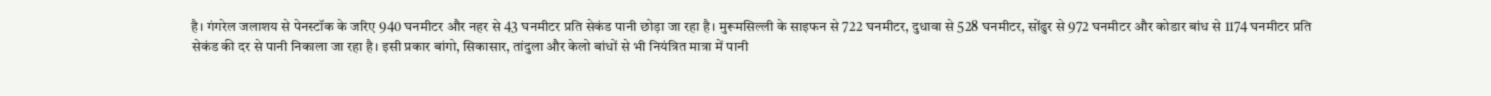है। गंगरेल जलाशय से पेनस्टॉक के जरिए 940 घनमीटर और नहर से 43 घनमीटर प्रति सेकंड पानी छोड़ा जा रहा है। मुरूमसिल्ली के साइफन से 722 घनमीटर, दुधावा से 528 घनमीटर, सोंढुर से 972 घनमीटर और कोडार बांध से 1174 घनमीटर प्रति सेकंड की दर से पानी निकाला जा रहा है। इसी प्रकार बांगो, सिकासार, तांदुला और केलो बांधों से भी नियंत्रित मात्रा में पानी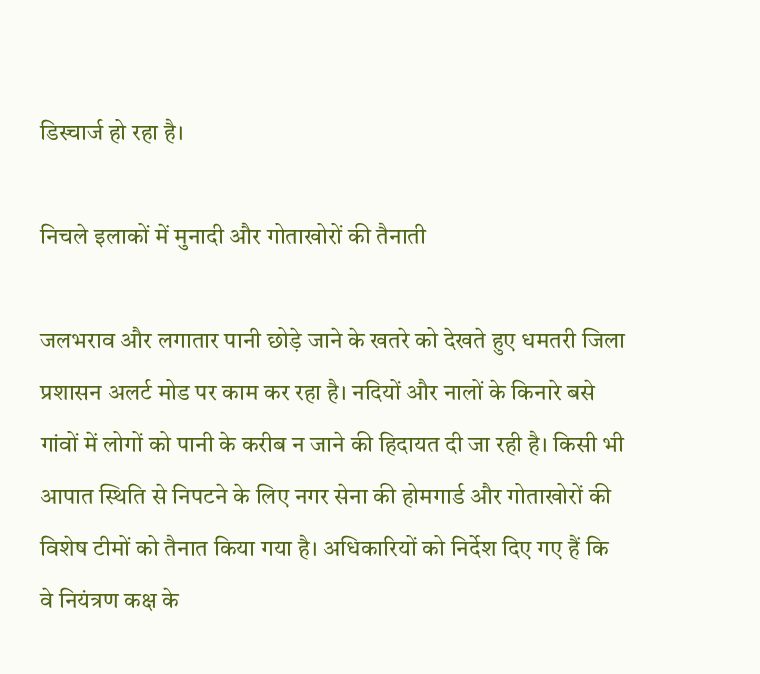डिस्चार्ज हो रहा है।

निचले इलाकों में मुनादी और गोताखोरों की तैनाती

जलभराव और लगातार पानी छोड़े जाने के खतरे को देखते हुए धमतरी जिला प्रशासन अलर्ट मोड पर काम कर रहा है। नदियों और नालों के किनारे बसे गांवों में लोगों को पानी के करीब न जाने की हिदायत दी जा रही है। किसी भी आपात स्थिति से निपटने के लिए नगर सेना की होमगार्ड और गोताखोरों की विशेष टीमों को तैनात किया गया है। अधिकारियों को निर्देश दिए गए हैं कि वे नियंत्रण कक्ष के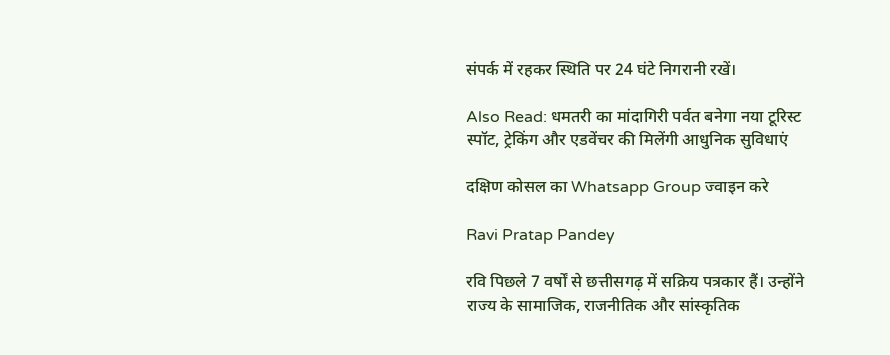संपर्क में रहकर स्थिति पर 24 घंटे निगरानी रखें।

Also Read: धमतरी का मांदागिरी पर्वत बनेगा नया टूरिस्ट स्पॉट, ट्रेकिंग और एडवेंचर की मिलेंगी आधुनिक सुविधाएं

दक्षिण कोसल का Whatsapp Group ज्वाइन करे

Ravi Pratap Pandey

रवि पिछले 7 वर्षों से छत्तीसगढ़ में सक्रिय पत्रकार हैं। उन्होंने राज्य के सामाजिक, राजनीतिक और सांस्कृतिक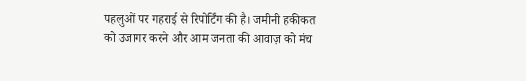पहलुओं पर गहराई से रिपोर्टिंग की है। जमीनी हकीकत को उजागर करने और आम जनता की आवाज़ को मंच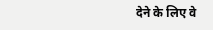देने के लिए वे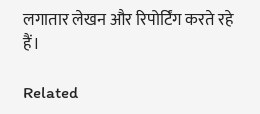लगातार लेखन और रिपोर्टिंग करते रहे हैं।

Related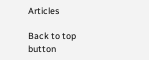Articles

Back to top button